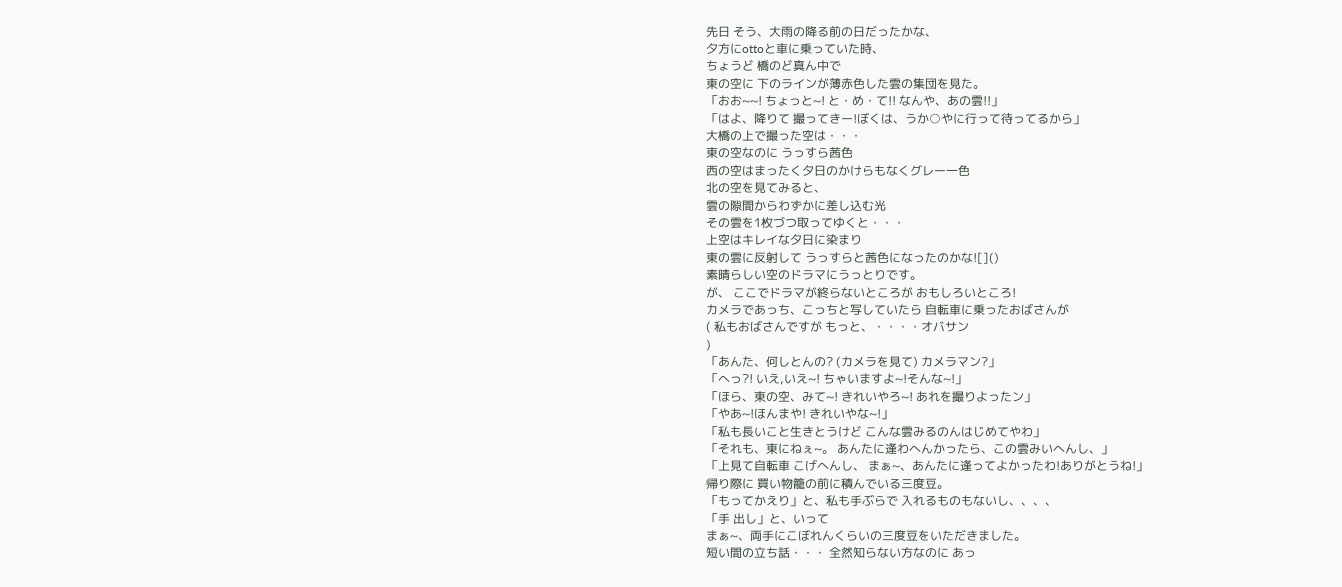先日 そう、大雨の降る前の日だったかな、
夕方にottoと車に乗っていた時、
ちょうど 橋のど真ん中で
東の空に 下のラインが薄赤色した雲の集団を見た。
「おお~~! ちょっと~! と・め・て!! なんや、あの雲!!」
「はよ、降りて 撮ってきー!ぼくは、うか○やに行って待ってるから」
大橋の上で撮った空は・・・
東の空なのに うっすら茜色
西の空はまったく夕日のかけらもなくグレー一色
北の空を見てみると、
雲の隙間からわずかに差し込む光
その雲を1枚づつ取ってゆくと・・・
上空はキレイな夕日に染まり
東の雲に反射して うっすらと茜色になったのかな![]()
素晴らしい空のドラマにうっとりです。
が、 ここでドラマが終らないところが おもしろいところ!
カメラであっち、こっちと写していたら 自転車に乗ったおばさんが
( 私もおばさんですが もっと、・・・・オバサン
)
「あんた、何しとんの? (カメラを見て) カメラマン?」
「へっ?! いえ,いえ~! ちゃいますよ~!そんな~!」
「ほら、東の空、みて~! きれいやろ~! あれを撮りよったン」
「やあ~!ほんまや! きれいやな~!」
「私も長いこと生きとうけど こんな雲みるのんはじめてやわ」
「それも、東にねぇ~。 あんたに逢わへんかったら、この雲みいへんし、」
「上見て自転車 こげへんし、 まぁ~、あんたに逢ってよかったわ!ありがとうね!」
帰り際に 買い物籠の前に積んでいる三度豆。
「もってかえり」と、私も手ぶらで 入れるものもないし、、、、
「手 出し」と、いって
まぁ~、両手にこぼれんくらいの三度豆をいただきました。
短い間の立ち話・・・ 全然知らない方なのに あっ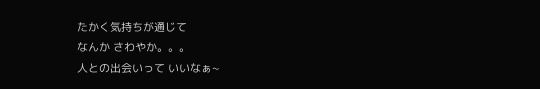たかく気持ちが通じて
なんか さわやか。。。
人との出会いって いいなぁ~